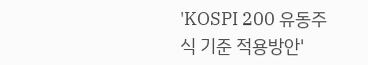'KOSPI 200 유동주식 기준 적용방안'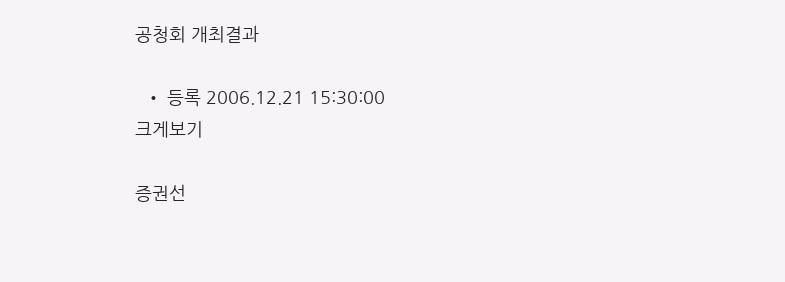공청회 개최결과

  • 등록 2006.12.21 15:30:00
크게보기

증권선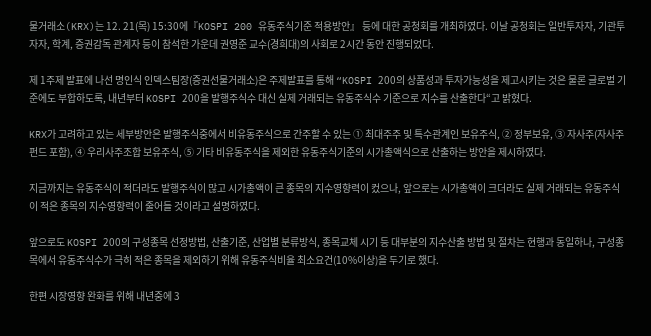물거래소(KRX)는 12. 21(목) 15:30에『KOSPI 200 유동주식기준 적용방안』 등에 대한 공청회를 개최하였다. 이날 공청회는 일반투자자, 기관투자자, 학계, 증권감독 관계자 등이 참석한 가운데 권영준 교수(경희대)의 사회로 2시간 동안 진행되었다.

제 1주제 발표에 나선 명인식 인덱스팀장(증권선물거래소)은 주제발표를 통해 “KOSPI 200의 상품성과 투자가능성을 제고시키는 것은 물론 글로벌 기준에도 부합하도록, 내년부터 KOSPI 200을 발행주식수 대신 실제 거래되는 유동주식수 기준으로 지수를 산출한다“고 밝혔다.

KRX가 고려하고 있는 세부방안은 발행주식중에서 비유동주식으로 간주할 수 있는 ① 최대주주 및 특수관계인 보유주식, ② 정부보유, ③ 자사주(자사주펀드 포함), ④ 우리사주조합 보유주식, ⑤ 기타 비유동주식을 제외한 유동주식기준의 시가총액식으로 산출하는 방안을 제시하였다.

지금까지는 유동주식이 적더라도 발행주식이 많고 시가총액이 큰 종목의 지수영향력이 컸으나, 앞으로는 시가총액이 크더라도 실제 거래되는 유동주식이 적은 종목의 지수영향력이 줄어들 것이라고 설명하였다.

앞으로도 KOSPI 200의 구성종목 선정방법, 산출기준, 산업별 분류방식, 종목교체 시기 등 대부분의 지수산출 방법 및 절차는 현행과 동일하나, 구성종목에서 유동주식수가 극히 적은 종목을 제외하기 위해 유동주식비율 최소요건(10%이상)을 두기로 했다.

한편 시장영향 완화를 위해 내년중에 3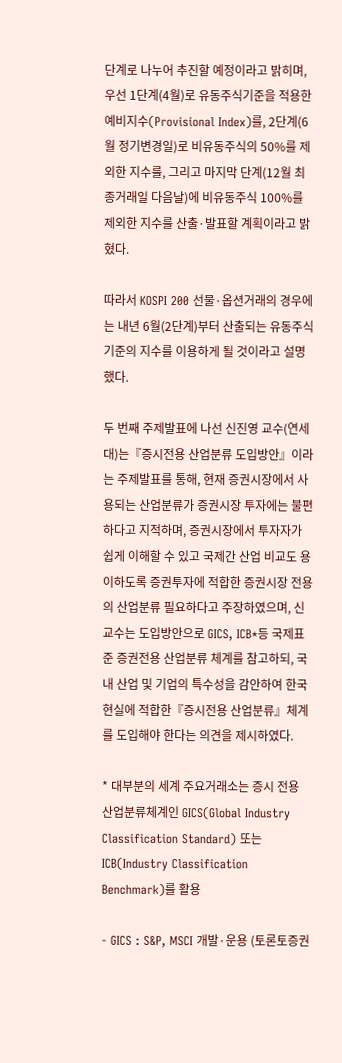단계로 나누어 추진할 예정이라고 밝히며, 우선 1단계(4월)로 유동주식기준을 적용한 예비지수(Provisional Index)를, 2단계(6월 정기변경일)로 비유동주식의 50%를 제외한 지수를, 그리고 마지막 단계(12월 최종거래일 다음날)에 비유동주식 100%를 제외한 지수를 산출·발표할 계획이라고 밝혔다.

따라서 KOSPI 200 선물·옵션거래의 경우에는 내년 6월(2단계)부터 산출되는 유동주식기준의 지수를 이용하게 될 것이라고 설명했다.

두 번째 주제발표에 나선 신진영 교수(연세대)는『증시전용 산업분류 도입방안』이라는 주제발표를 통해, 현재 증권시장에서 사용되는 산업분류가 증권시장 투자에는 불편하다고 지적하며, 증권시장에서 투자자가 쉽게 이해할 수 있고 국제간 산업 비교도 용이하도록 증권투자에 적합한 증권시장 전용의 산업분류 필요하다고 주장하였으며, 신교수는 도입방안으로 GICS, ICB*등 국제표준 증권전용 산업분류 체계를 참고하되, 국내 산업 및 기업의 특수성을 감안하여 한국 현실에 적합한『증시전용 산업분류』체계를 도입해야 한다는 의견을 제시하였다.

* 대부분의 세계 주요거래소는 증시 전용 산업분류체계인 GICS(Global Industry Classification Standard) 또는 ICB(Industry Classification Benchmark)를 활용

- GICS : S&P, MSCI 개발·운용 (토론토증권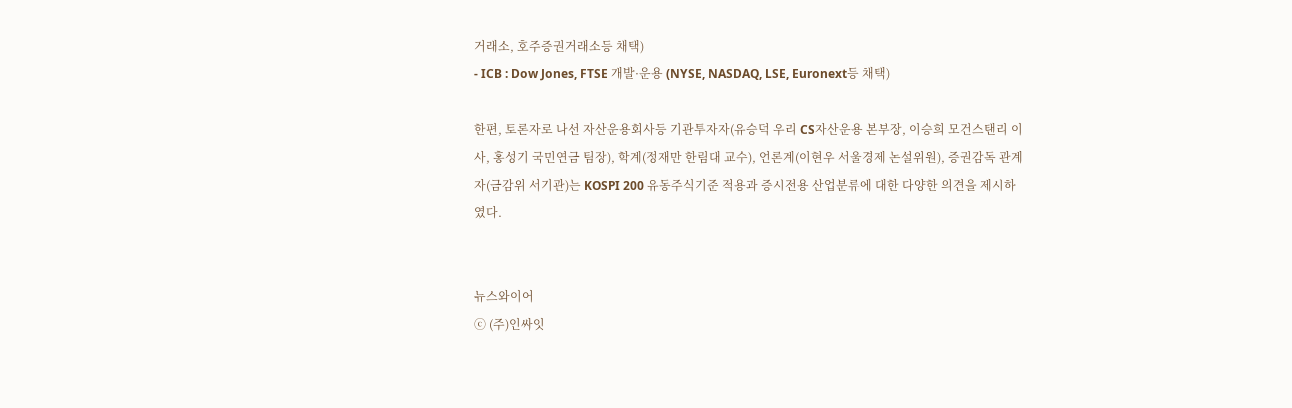거래소, 호주증권거래소등 채택)
- ICB : Dow Jones, FTSE 개발·운용 (NYSE, NASDAQ, LSE, Euronext등 채택)

한편, 토론자로 나선 자산운용회사등 기관투자자(유승덕 우리 CS자산운용 본부장, 이승희 모건스탠리 이사, 홍성기 국민연금 팀장), 학계(정재만 한림대 교수), 언론계(이현우 서울경제 논설위원), 증권감독 관계자(금감위 서기관)는 KOSPI 200 유동주식기준 적용과 증시전용 산업분류에 대한 다양한 의견을 제시하였다.


뉴스와이어
ⓒ (주)인싸잇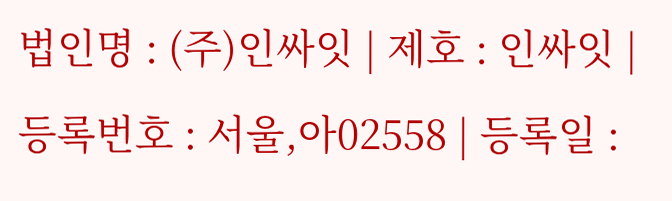법인명 : (주)인싸잇 | 제호 : 인싸잇 | 등록번호 : 서울,아02558 | 등록일 :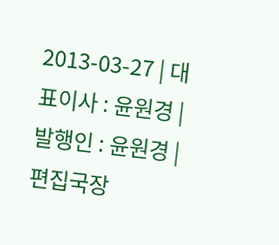2013-03-27 | 대표이사 : 윤원경 | 발행인 : 윤원경 | 편집국장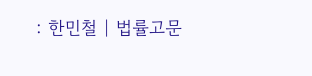: 한민철 | 법률고문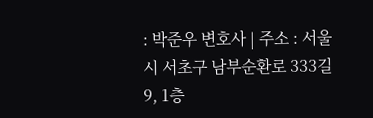: 박준우 변호사 | 주소 : 서울시 서초구 남부순환로 333길 9, 1층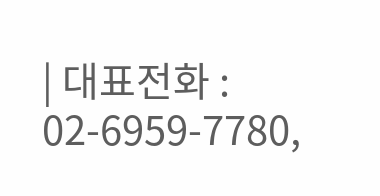| 대표전화 : 02-6959-7780,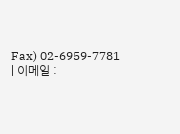Fax) 02-6959-7781 | 이메일 :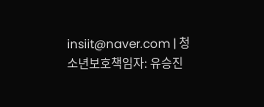insiit@naver.com | 청소년보호책임자: 유승진